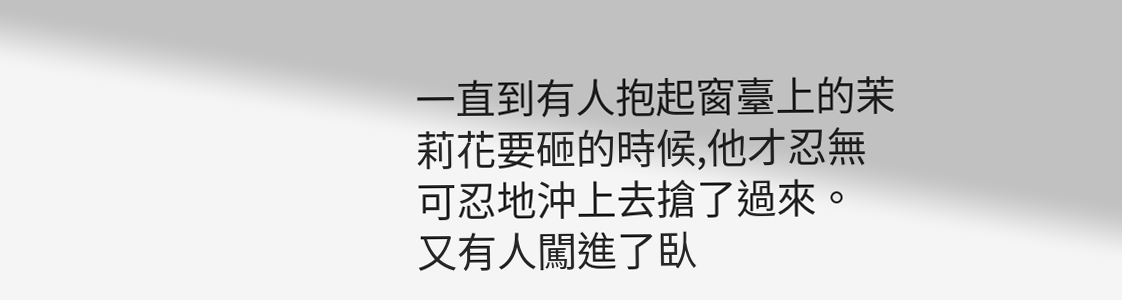一直到有人抱起窗臺上的茉莉花要砸的時候,他才忍無可忍地沖上去搶了過來。
又有人闖進了臥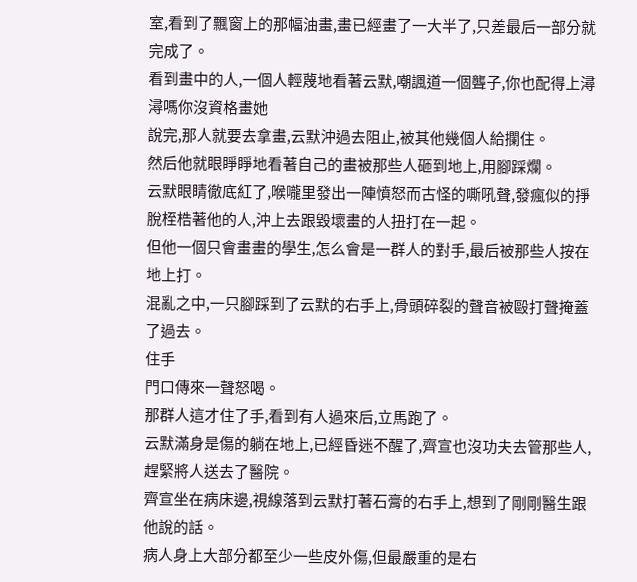室,看到了飄窗上的那幅油畫,畫已經畫了一大半了,只差最后一部分就完成了。
看到畫中的人,一個人輕蔑地看著云默,嘲諷道一個聾子,你也配得上潯潯嗎你沒資格畫她
說完,那人就要去拿畫,云默沖過去阻止,被其他幾個人給攔住。
然后他就眼睜睜地看著自己的畫被那些人砸到地上,用腳踩爛。
云默眼睛徹底紅了,喉嚨里發出一陣憤怒而古怪的嘶吼聲,發瘋似的掙脫桎梏著他的人,沖上去跟毀壞畫的人扭打在一起。
但他一個只會畫畫的學生,怎么會是一群人的對手,最后被那些人按在地上打。
混亂之中,一只腳踩到了云默的右手上,骨頭碎裂的聲音被毆打聲掩蓋了過去。
住手
門口傳來一聲怒喝。
那群人這才住了手,看到有人過來后,立馬跑了。
云默滿身是傷的躺在地上,已經昏迷不醒了,齊宣也沒功夫去管那些人,趕緊將人送去了醫院。
齊宣坐在病床邊,視線落到云默打著石膏的右手上,想到了剛剛醫生跟他說的話。
病人身上大部分都至少一些皮外傷,但最嚴重的是右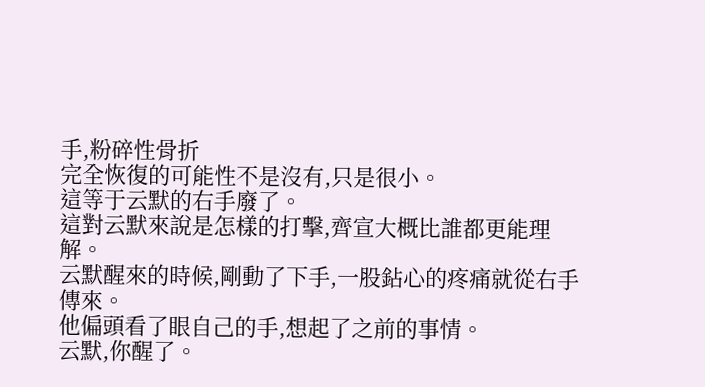手,粉碎性骨折
完全恢復的可能性不是沒有,只是很小。
這等于云默的右手廢了。
這對云默來說是怎樣的打擊,齊宣大概比誰都更能理解。
云默醒來的時候,剛動了下手,一股鉆心的疼痛就從右手傳來。
他偏頭看了眼自己的手,想起了之前的事情。
云默,你醒了。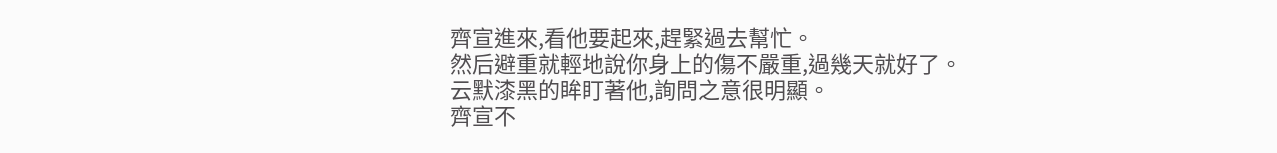齊宣進來,看他要起來,趕緊過去幫忙。
然后避重就輕地說你身上的傷不嚴重,過幾天就好了。
云默漆黑的眸盯著他,詢問之意很明顯。
齊宣不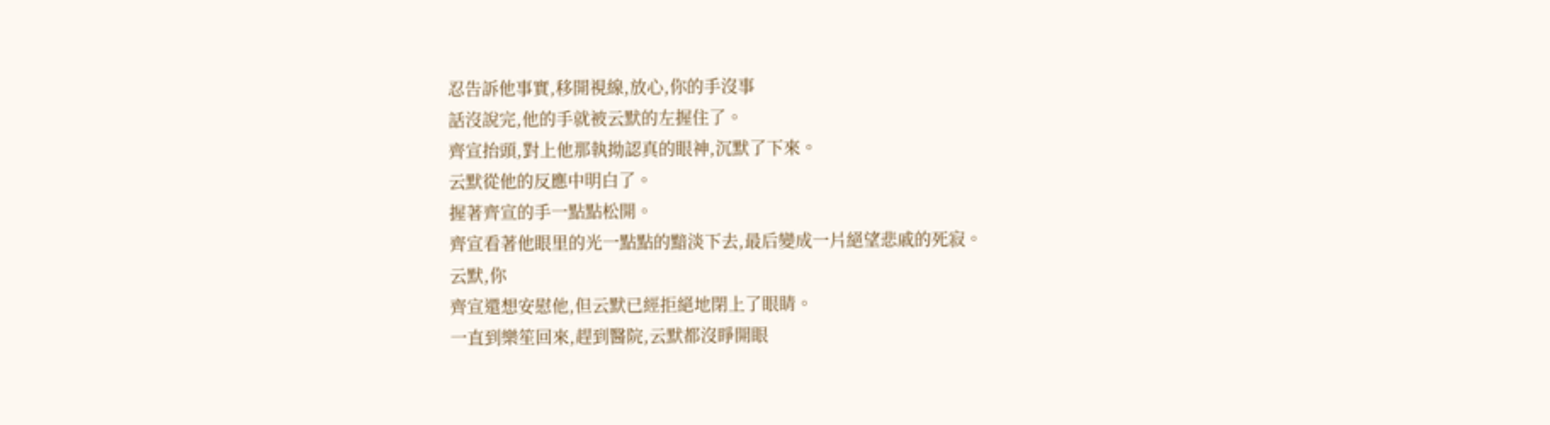忍告訴他事實,移開視線,放心,你的手沒事
話沒說完,他的手就被云默的左握住了。
齊宣抬頭,對上他那執拗認真的眼神,沉默了下來。
云默從他的反應中明白了。
握著齊宣的手一點點松開。
齊宣看著他眼里的光一點點的黯淡下去,最后變成一片絕望悲戚的死寂。
云默,你
齊宣還想安慰他,但云默已經拒絕地閉上了眼睛。
一直到樂笙回來,趕到醫院,云默都沒睜開眼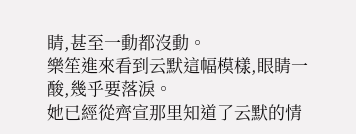睛,甚至一動都沒動。
樂笙進來看到云默這幅模樣,眼睛一酸,幾乎要落淚。
她已經從齊宣那里知道了云默的情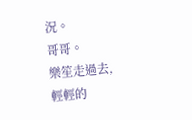況。
哥哥。
樂笙走過去,輕輕的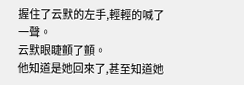握住了云默的左手,輕輕的喊了一聲。
云默眼睫顫了顫。
他知道是她回來了,甚至知道她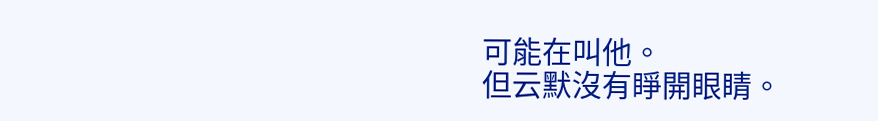可能在叫他。
但云默沒有睜開眼睛。